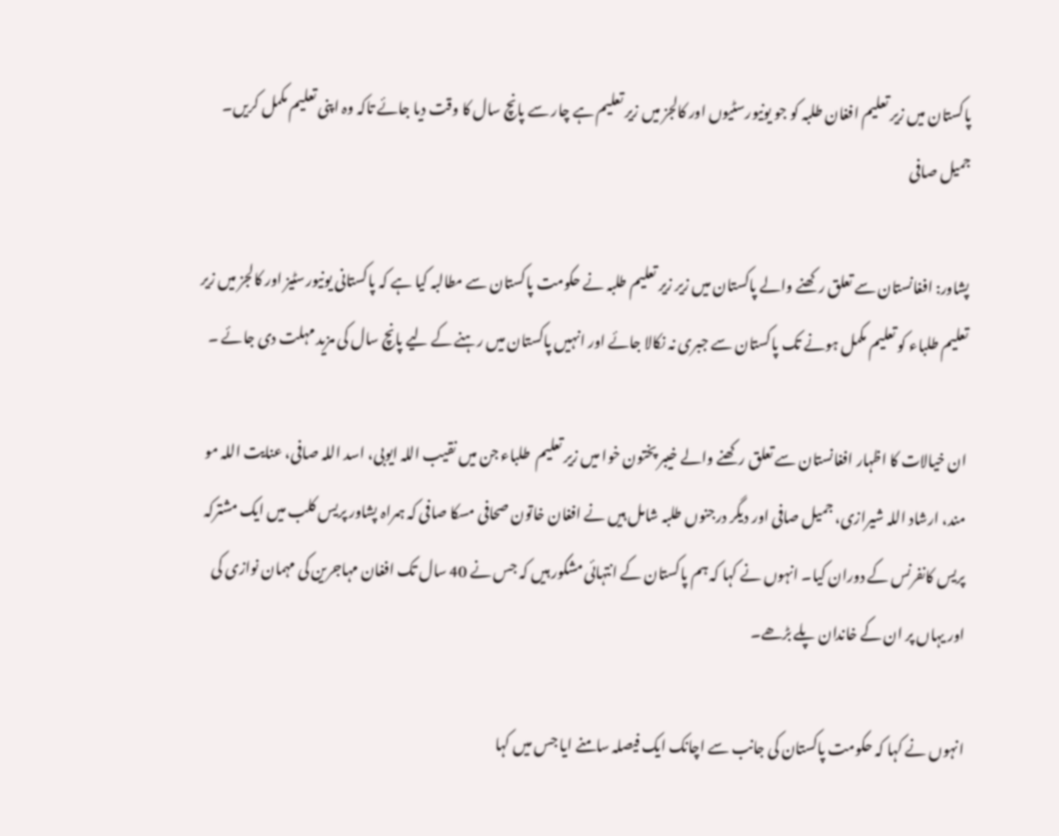پاکستان میں زیر تعلیم افغان طلبہ کو جو یونیورسٹیوں اور کالجز میں زیر تعلیم ہے چار سے پانچ سال کا وقت دیا جائے تاکہ وہ اپنی تعلیم مکمل کریں۔ جمیل صافی

پشاور: افغانستان سے تعلق رکھنے والے پاکستان میں زیر زیر تعلیم طلبہ نے حکومت پاکستان سے مطالبہ کیا ہے کہ پاکستانی یونیورسٹیز اور کالجز میں زیر تعلیم طلباء کو تعلیم مکمل ہونے تک پاکستان سے جبری نہ نکالا جائے اور انہیں پاکستان میں رہنے کے لیے پانچ سال کی مزید مہلت دی جائے ۔

ان خیالات کا اظہار افغانستان سے تعلق رکھنے والے خیبر پختون خوا میں زیر تعلیم  طلباء جن میں نقیب اللہ ایوبی، اسد اللہ صافی، عنایت اللہ مو مند، ارشاد اللہ شیرازی، جمیل صافی اور دیگر درجنوں طلبہ شامل ہیں نے افغان خاتون صحافی مسکا صافی کہ ہمراہ پشاور پریس کلب میں ایک مشترکہ پریس کانفرنس کے دوران کیا۔ انہوں نے کہا کہ ہم پاکستان کے انتہائی مشکور ہیں کہ جس نے 40 سال تک افغان مہاجرین کی مہمان نوازی کی اور یہاں پر ان کے خاندان پلے بڑھے۔

انہوں نے کہا کہ حکومت پاکستان کی جانب سے اچانک ایک فیصلہ سامنے ایا جس میں کہا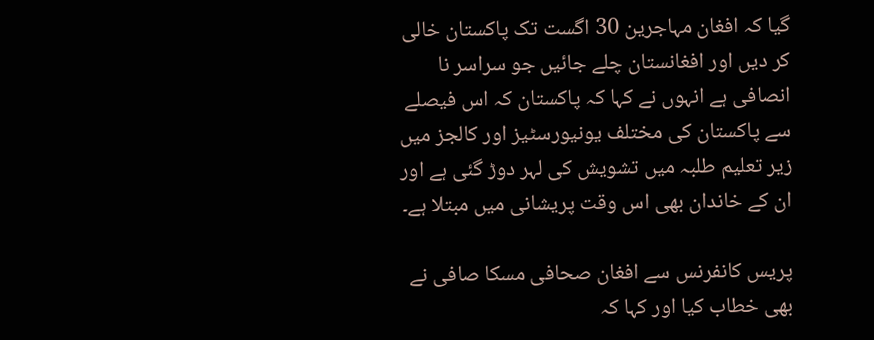گیا کہ افغان مہاجرین 30 اگست تک پاکستان خالی کر دیں اور افغانستان چلے جائیں جو سراسر نا انصافی ہے انہوں نے کہا کہ پاکستان کہ اس فیصلے سے پاکستان کی مختلف یونیورسٹیز اور کالجز میں زیر تعلیم طلبہ میں تشویش کی لہر دوڑ گئی ہے اور ان کے خاندان بھی اس وقت پریشانی میں مبتلا ہے۔

پریس کانفرنس سے افغان صحافی مسکا صافی نے بھی خطاب کیا اور کہا کہ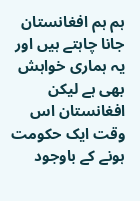ہم ہم افغانستان جانا چاہتے ہیں اور یہ ہماری خواہش بھی ہے لیکن افغانستان اس وقت ایک حکومت ہونے کے باوجود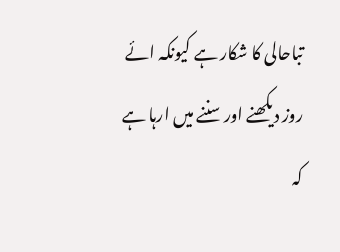تباحالی کا شکار ہے کیونکہ ائے روز دیکھنے اور سننے میں ارہا ہے کہ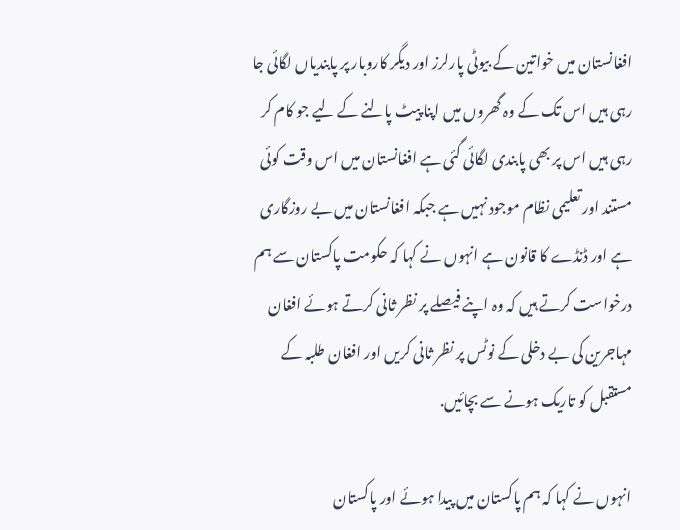افغانستان میں خواتین کے بیوٹی پارلرز اور دیگر کاروبار پر پابندیاں لگائی جا رہی ہیں اس تک کے وہ گھروں میں اپنا پیٹ پالنے کے لیے جو کام کر رہی ہیں اس پر بھی پابندی لگائی گئی ہے افغانستان میں اس وقت کوئی مستند اور تعلیمی نظام موجود نہیں ہے جبکہ افغانستان میں بے روزگاری ہے اور ڈنڈے کا قانون ہے انہوں نے کہا کہ حکومت پاکستان سے ہم درخواست کرتے ہیں کہ وہ اپنے فیصلے پر نظر ثانی کرتے ہوئے افغان مہاجرین کی بے دخلی کے نوٹس پر نظر ثانی کریں اور افغان طلبہ کے مستقبل کو تاریک ہونے سے بچائیں.

انہوں نے کہا کہ ہم پاکستان میں پیدا ہوئے اور پاکستان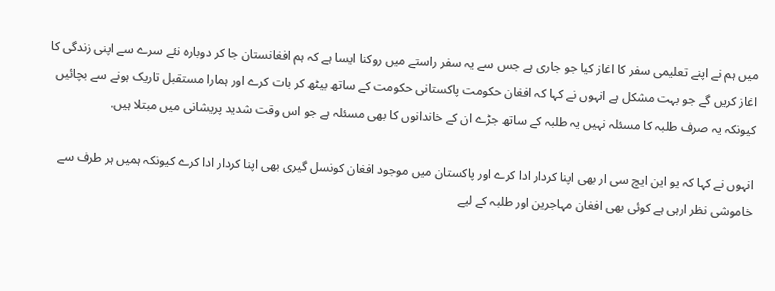میں ہم نے اپنے تعلیمی سفر کا اغاز کیا جو جاری ہے جس سے یہ سفر راستے میں روکنا ایسا ہے کہ ہم افغانستان جا کر دوبارہ نئے سرے سے اپنی زندگی کا اغاز کریں گے جو بہت مشکل ہے انہوں نے کہا کہ افغان حکومت پاکستانی حکومت کے ساتھ بیٹھ کر بات کرے اور ہمارا مستقبل تاریک ہونے سے بچائیں کیونکہ یہ صرف طلبہ کا مسئلہ نہیں یہ طلبہ کے ساتھ جڑے ان کے خاندانوں کا بھی مسئلہ ہے جو اس وقت شدید پریشانی میں مبتلا ہیں.

انہوں نے کہا کہ یو این ایچ سی ار بھی اپنا کردار ادا کرے اور پاکستان میں موجود افغان کونسل گیری بھی اپنا کردار ادا کرے کیونکہ ہمیں ہر طرف سے خاموشی نظر ارہی ہے کوئی بھی افغان مہاجرین اور طلبہ کے لیے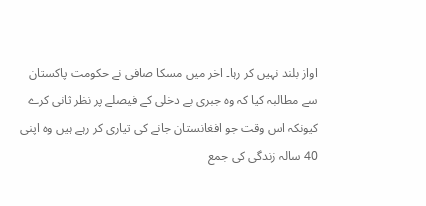اواز بلند نہیں کر رہا۔ اخر میں مسکا صافی نے حکومت پاکستان سے مطالبہ کیا کہ وہ جبری بے دخلی کے فیصلے پر نظر ثانی کرے کیونکہ اس وقت جو افغانستان جانے کی تیاری کر رہے ہیں وہ اپنی 40 سالہ زندگی کی جمع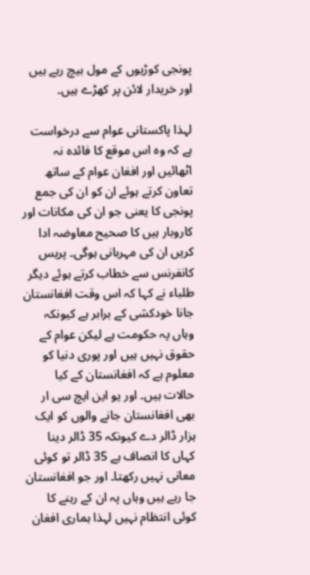پونجی کوڑیوں کے مول بیچ رہے ہیں اور خریدار لائن پر کھڑے ہیں۔

لہذا پاکستانی عوام سے درخواست ہے کہ وہ اس موقع کا فائدہ نہ اٹھائیں اور افغان عوام کے ساتھ تعاون کرتے ہوئے ان کو ان کی جمع پونجی کا یعنی جو ان کی مکانات اور کاروبار ہیں کا صحیح معاوضہ ادا کریں ان کی مہربانی ہوگی۔ پریس کانفرنس سے خطاب کرتے ہوئے دیگر طلباء نے کہا کہ اس وقت افغانستان جانا خودکشی کے برابر ہے کیونکہ وہاں پہ حکومت ہے لیکن عوام کے حقوق نہیں ہیں اور پوری دنیا کو معلوم ہے کہ افغانستان کے کیا حالات ہیں۔ اور یو این ایچ سی ار بھی افغانستان جانے والوں کو ایک ہزار ڈالر دے کیونکہ 35 ڈالر دینا کہاں کا انصاف ہے 35 ڈالر تو کوئی معانی نہیں رکھتا۔ اور جو افغانستان جا رہے ہیں وہاں پہ ان کے رہنے کا کوئی انتظام نہیں لہذا ہماری افغان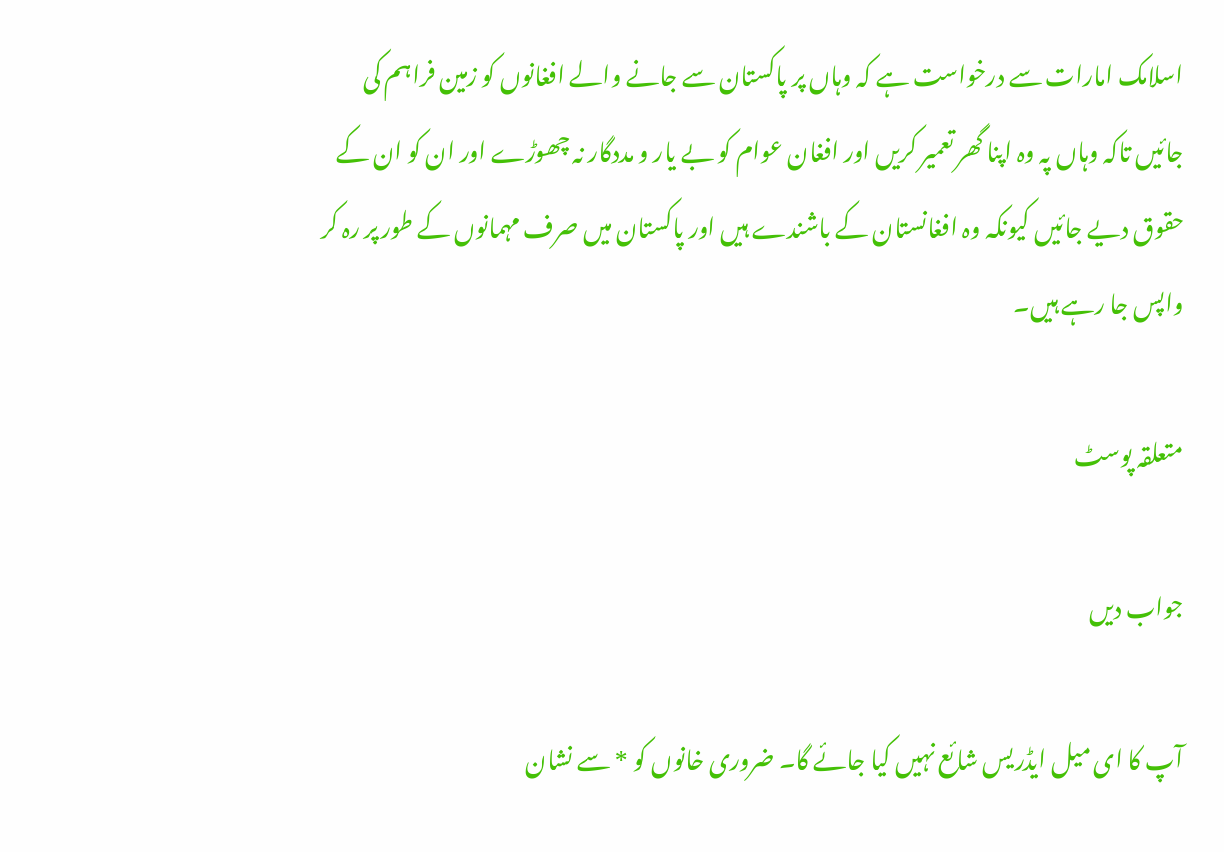اسلامک امارات سے درخواست ہے کہ وہاں پر پاکستان سے جانے والے افغانوں کو زمین فراہم کی جائیں تاکہ وہاں پہ وہ اپنا گھر تعمیر کریں اور افغان عوام کو بے یار و مددگار نہ چھوڑے اور ان کو ان کے حقوق دیے جائیں کیونکہ وہ افغانستان کے باشندے ہیں اور پاکستان میں صرف مہمانوں کے طور پر رہ کر واپس جا رہے ہیں۔

متعلقہ پوسٹ

جواب دیں

آپ کا ای میل ایڈریس شائع نہیں کیا جائے گا۔ ضروری خانوں کو * سے نشان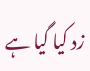زد کیا گیا ہے